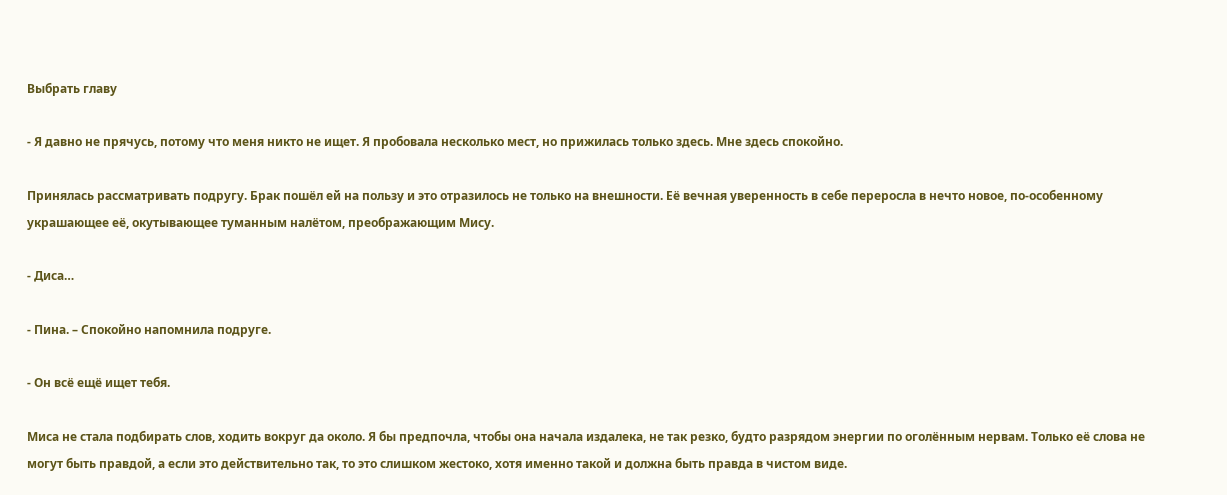Выбрать главу

- Я давно не прячусь, потому что меня никто не ищет. Я пробовала несколько мест, но прижилась только здесь. Мне здесь спокойно.

Принялась рассматривать подругу. Брак пошёл ей на пользу и это отразилось не только на внешности. Её вечная уверенность в себе переросла в нечто новое, по-особенному украшающее её, окутывающее туманным налётом, преображающим Мису.

- Диса…

- Пина. – Спокойно напомнила подруге.

- Он всё ещё ищет тебя.

Миса не стала подбирать слов, ходить вокруг да около. Я бы предпочла, чтобы она начала издалека, не так резко, будто разрядом энергии по оголённым нервам. Только её слова не могут быть правдой, а если это действительно так, то это слишком жестоко, хотя именно такой и должна быть правда в чистом виде.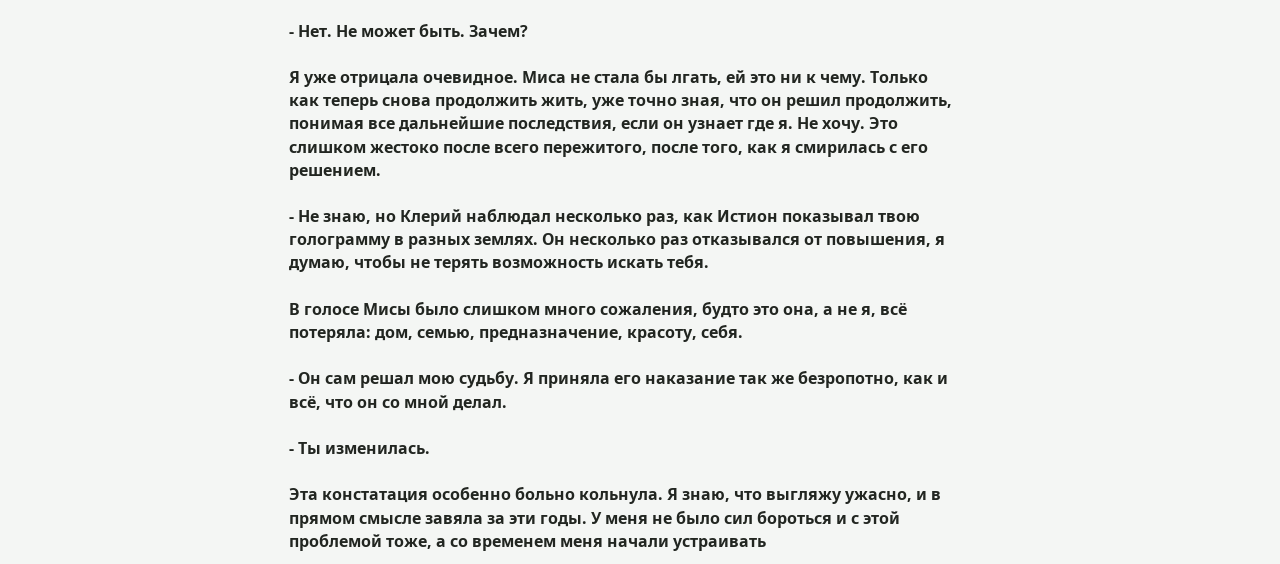- Нет. Не может быть. Зачем?

Я уже отрицала очевидное. Миса не стала бы лгать, ей это ни к чему. Только как теперь снова продолжить жить, уже точно зная, что он решил продолжить, понимая все дальнейшие последствия, если он узнает где я. Не хочу. Это слишком жестоко после всего пережитого, после того, как я смирилась с его решением.

- Не знаю, но Клерий наблюдал несколько раз, как Истион показывал твою голограмму в разных землях. Он несколько раз отказывался от повышения, я думаю, чтобы не терять возможность искать тебя.

В голосе Мисы было слишком много сожаления, будто это она, а не я, всё потеряла: дом, семью, предназначение, красоту, себя.

- Он сам решал мою судьбу. Я приняла его наказание так же безропотно, как и всё, что он со мной делал.

- Ты изменилась.

Эта констатация особенно больно кольнула. Я знаю, что выгляжу ужасно, и в прямом смысле завяла за эти годы. У меня не было сил бороться и с этой проблемой тоже, а со временем меня начали устраивать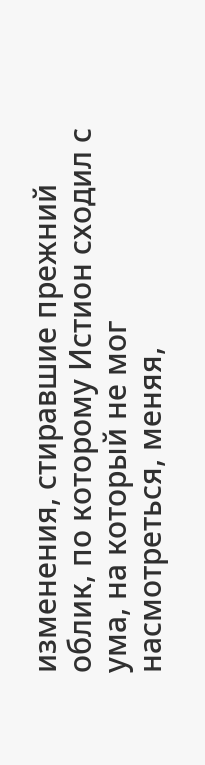изменения, стиравшие прежний облик, по которому Истион сходил с ума, на который не мог насмотреться, меняя,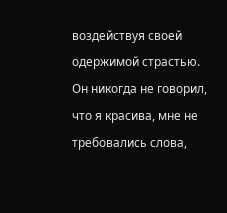воздействуя своей одержимой страстью. Он никогда не говорил, что я красива, мне не требовались слова,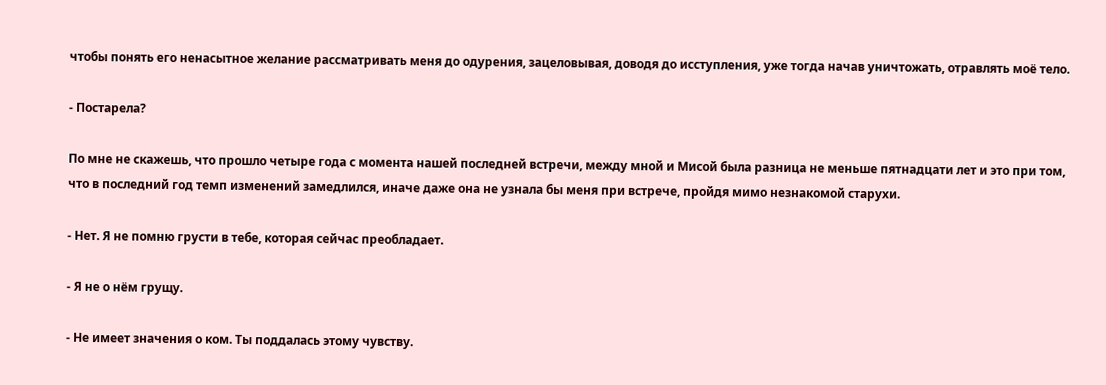чтобы понять его ненасытное желание рассматривать меня до одурения, зацеловывая, доводя до исступления, уже тогда начав уничтожать, отравлять моё тело.

- Постарела?

По мне не скажешь, что прошло четыре года с момента нашей последней встречи, между мной и Мисой была разница не меньше пятнадцати лет и это при том, что в последний год темп изменений замедлился, иначе даже она не узнала бы меня при встрече, пройдя мимо незнакомой старухи.

- Нет. Я не помню грусти в тебе, которая сейчас преобладает.

- Я не о нём грущу.

- Не имеет значения о ком. Ты поддалась этому чувству.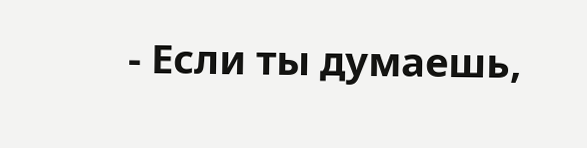- Если ты думаешь,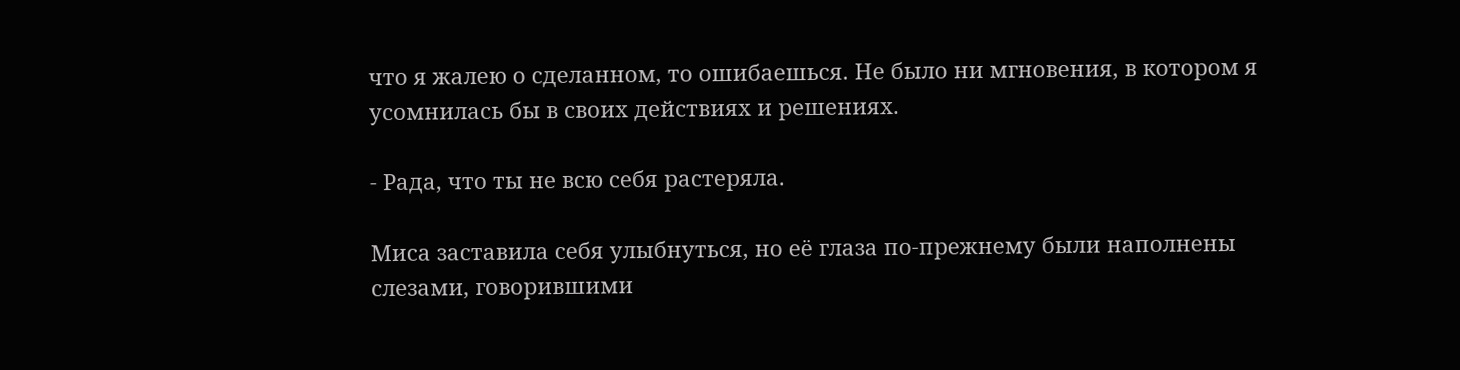что я жалею о сделанном, то ошибаешься. Не было ни мгновения, в котором я усомнилась бы в своих действиях и решениях.

- Рада, что ты не всю себя растеряла.

Миса заставила себя улыбнуться, но её глаза по-прежнему были наполнены слезами, говорившими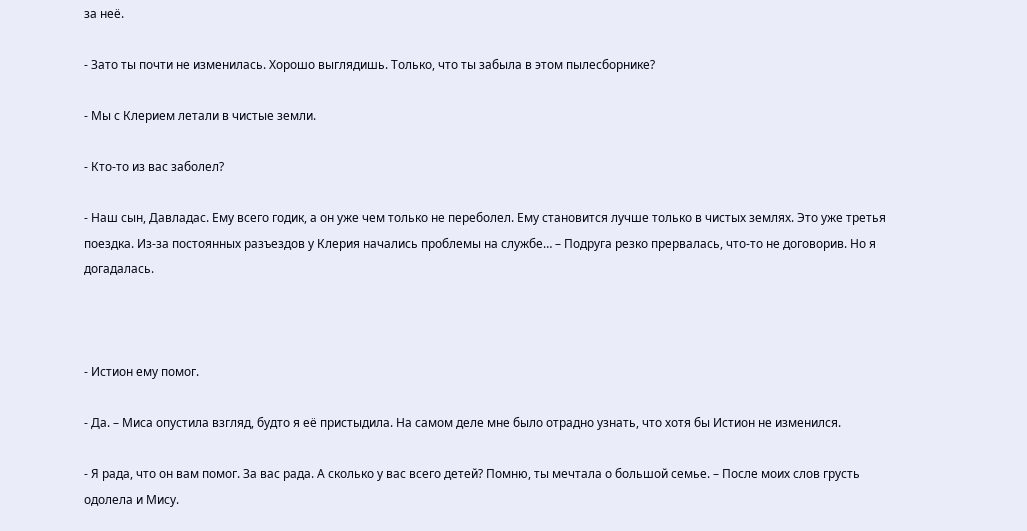за неё.

- Зато ты почти не изменилась. Хорошо выглядишь. Только, что ты забыла в этом пылесборнике?

- Мы с Клерием летали в чистые земли.

- Кто-то из вас заболел?

- Наш сын, Давладас. Ему всего годик, а он уже чем только не переболел. Ему становится лучше только в чистых землях. Это уже третья поездка. Из-за постоянных разъездов у Клерия начались проблемы на службе… – Подруга резко прервалась, что-то не договорив. Но я догадалась.



- Истион ему помог.

- Да. – Миса опустила взгляд, будто я её пристыдила. На самом деле мне было отрадно узнать, что хотя бы Истион не изменился.

- Я рада, что он вам помог. За вас рада. А сколько у вас всего детей? Помню, ты мечтала о большой семье. – После моих слов грусть одолела и Мису.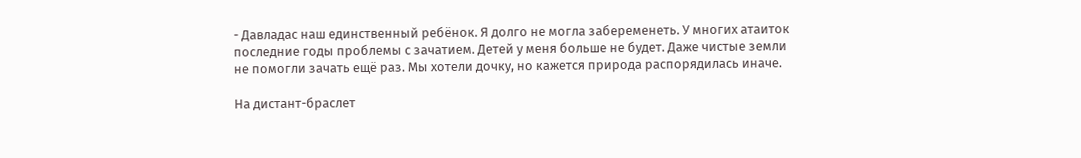- Давладас наш единственный ребёнок. Я долго не могла забеременеть. У многих атаиток последние годы проблемы с зачатием. Детей у меня больше не будет. Даже чистые земли не помогли зачать ещё раз. Мы хотели дочку, но кажется природа распорядилась иначе.

На дистант-браслет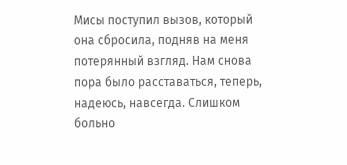Мисы поступил вызов, который она сбросила, подняв на меня потерянный взгляд. Нам снова пора было расставаться, теперь, надеюсь, навсегда. Слишком больно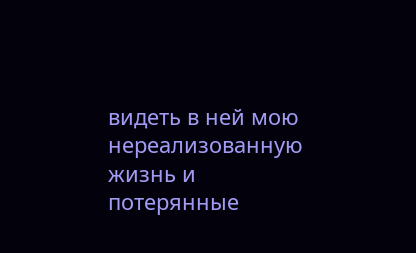видеть в ней мою нереализованную жизнь и потерянные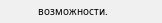возможности.